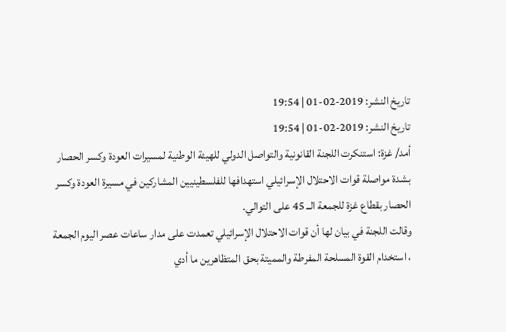تاريخ النشر: 2019-02-01 | 19:54
تاريخ النشر: 2019-02-01 | 19:54
أمد/ غزة: استنكرت اللجنة القانونية والتواصل الدولي للهيئة الوطنية لمسيرات العودة وكسر الحصار بشدة مواصلة قوات الاحتلال الإسرائيلي استهدافها للفلسطينيين المشاركين في مسيرة العودة وكسر الحصار بقطاع غزة للجمعة الــ 45 على التوالي.
وقالت اللجنة في بيان لها أن قوات الاحتلال الإسرائيلي تعمدت على مدار ساعات عصر اليوم الجمعة ، استخدام القوة المسلحة المفرطة والمميتة بحق المتظاهرين ما أدي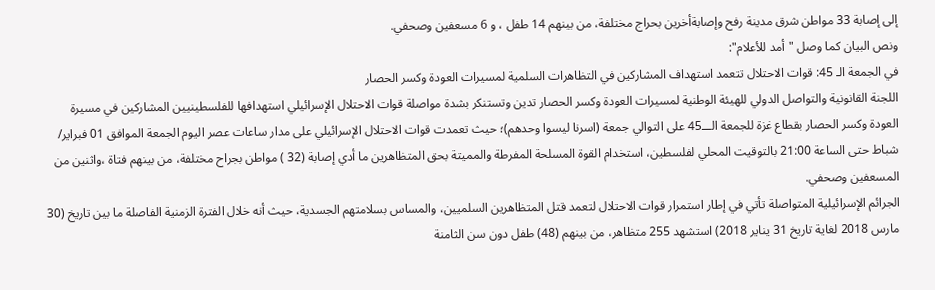إلى إصابة 33 مواطن شرق مدينة رفح وإصابةأخرين بحراج مختلفة، من بينهم 14 طفل ، و 6 مسعفين وصحفي.
ونص البيان كما وصل "أمد للأعلام":
في الجمعة الـ 45: قوات الاحتلال تتعمد استهداف المشاركين في التظاهرات السلمية لمسيرات العودة وكسر الحصار
اللجنة القانونية والتواصل الدولي للهيئة الوطنية لمسيرات العودة وكسر الحصار تدين وتستنكر بشدة مواصلة قوات الاحتلال الإسرائيلي استهدافها للفلسطينيين المشاركين في مسيرة العودة وكسر الحصار بقطاع غزة للجمعة الـــ45 على التوالي جمعة (اسرنا ليسوا وحدهم)؛ حيث تعمدت قوات الاحتلال الإسرائيلي على مدار ساعات عصر اليوم الجمعة الموافق 01 فبراير/ شباط حتى الساعة 21:00 بالتوقيت المحلي لفلسطين، استخدام القوة المسلحة المفرطة والمميتة بحق المتظاهرين ما أدي إصابة (32 ) مواطن بجراح مختلفة، من بينهم فتاة ،واثنين من المسعفين وصحفي.
الجرائم الإسرائيلية المتواصلة تأتي في إطار استمرار قوات الاحتلال لتعمد قتل المتظاهرين السلميين، والمساس بسلامتهم الجسدية، حيث أنه خلال الفترة الزمنية الفاصلة ما بين تاريخ (30 مارس 2018 لغاية تاريخ 31 يناير 2018) استشهد 255 متظاهر، من بينهم (48) طفل دون سن الثامنة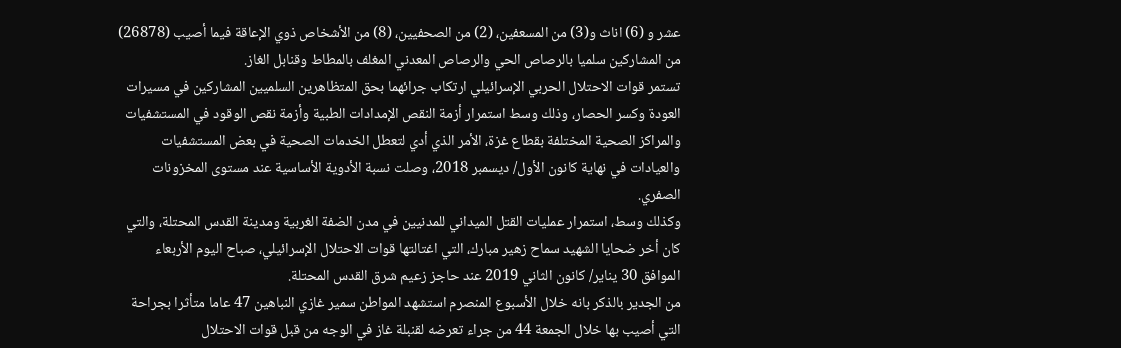عشر و (6) اناث و(3) من المسعفين، (2) من الصحفيين، (8) من الأشخاص ذوي الإعاقة فيما أصيب (26878) من المشاركين سلميا بالرصاص الحي والرصاص المعدني المغلف بالمطاط وقنابل الغاز.
تستمر قوات الاحتلال الحربي الإسرائيلي ارتكاب جرائهما بحق المتظاهرين السلميين المشاركين في مسيرات العودة وكسر الحصار، وذلك وسط استمرار أزمة النقص الإمدادات الطبية وأزمة نقص الوقود في المستشفيات والمراكز الصحية المختلفة بقطاع غزة، الأمر الذي أدي لتعطل الخدمات الصحية في بعض المستشفيات والعيادات في نهاية كانون الأول/ ديسمبر 2018، وصلت نسبة الأدوية الأساسية عند مستوى المخزونات الصفري.
وكذلك وسط، استمرار عمليات القتل الميداني للمدنيين في مدن الضفة الغربية ومدينة القدس المحتلة، والتي كان أخر ضحايا الشهيد سماح زهير مبارك، التي اغتالتها قوات الاحتلال الإسرائيلي، صباح اليوم الأربعاء الموافق 30 يناير/ كانون الثاني 2019 عند حاجز زعيم شرق القدس المحتلة.
من الجدير بالذكر بانه خلال الأسبوع المنصرم استشهد المواطن سمير غازي النباهين 47 عاما متأثرا بجراحة التي أصيب بها خلال الجمعة 44 من جراء تعرضه لقنبلة غاز في الوجه من قبل قوات الاحتلال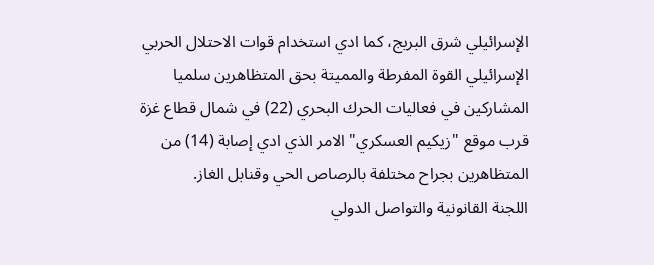الإسرائيلي شرق البريج، كما ادي استخدام قوات الاحتلال الحربي الإسرائيلي القوة المفرطة والمميتة بحق المتظاهرين سلميا المشاركين في فعاليات الحرك البحري (22) في شمال قطاع غزة قرب موقع "زيكيم العسكري" الامر الذي ادي إصابة (14) من المتظاهرين بجراح مختلفة بالرصاص الحي وقنابل الغاز.
اللجنة القانونية والتواصل الدولي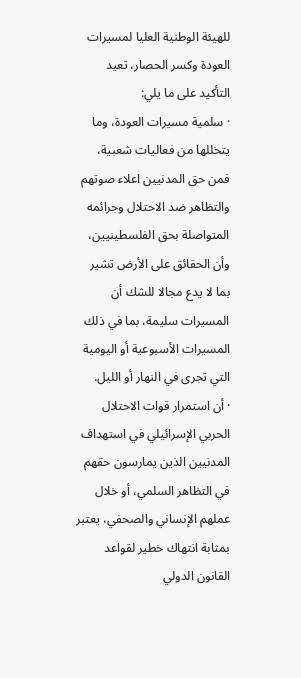للهيئة الوطنية العليا لمسيرات العودة وكسر الحصار، تعيد التأكيد على ما يلي:
· سلمية مسيرات العودة، وما يتخللها من فعاليات شعبية، فمن حق المدنيين اعلاء صوتهم والتظاهر ضد الاحتلال وجرائمه المتواصلة بحق الفلسطينيين، وأن الحقائق على الأرض تشير بما لا يدع مجالا للشك أن المسيرات سليمة، بما في ذلك المسيرات الأسبوعية أو اليومية التي تجرى في النهار أو الليل.
· أن استمرار قوات الاحتلال الحربي الإسرائيلي في استهداف المدنيين الذين يمارسون حقهم في التظاهر السلمي، أو خلال عملهم الإنساني والصحفي، يعتبر بمثابة انتهاك خطير لقواعد القانون الدولي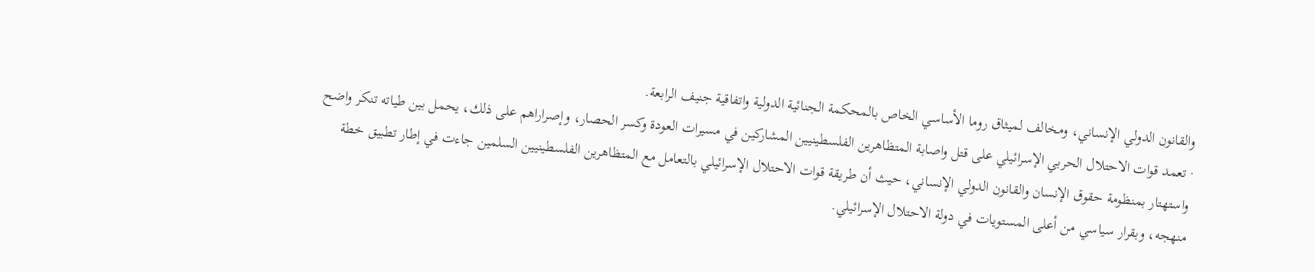والقانون الدولي الإنساني، ومخالف لميثاق روما الأساسي الخاص بالمحكمة الجنائية الدولية واتفاقية جنيف الرابعة.
· تعمد قوات الاحتلال الحربي الإسرائيلي على قتل واصابة المتظاهرين الفلسطينيين المشاركين في مسيرات العودة وكسر الحصار، وإصراراهم على ذلك، يحمل بين طياته تنكر واضح واستهتار بمنظومة حقوق الإنسان والقانون الدولي الإنساني، حيث أن طريقة قوات الاحتلال الإسرائيلي بالتعامل مع المتظاهرين الفلسطينيين السلمين جاءت في إطار تطبيق خطة منهجه، وبقرار سياسي من أعلى المستويات في دولة الاحتلال الإسرائيلي.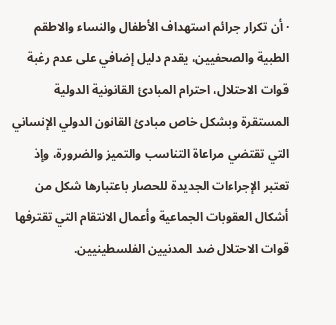· أن تكرار جرائم استهداف الأطفال والنساء والاطقم الطبية والصحفيين، يقدم دليل إضافي على عدم رغبة قوات الاحتلال، احترام المبادئ القانونية الدولية المستقرة وبشكل خاص مبادئ القانون الدولي الإنساني التي تقتضي مراعاة التناسب والتميز والضرورة، وإذ تعتبر الإجراءات الجديدة للحصار باعتبارها شكل من أشكال العقوبات الجماعية وأعمال الانتقام التي تقترفها قوات الاحتلال ضد المدنيين الفلسطينيين.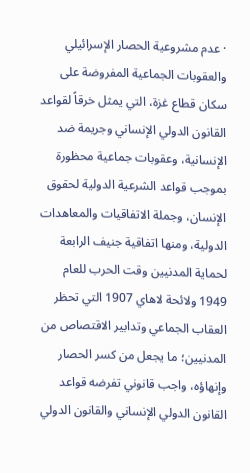· عدم مشروعية الحصار الإسرائيلي والعقوبات الجماعية المفروضة على سكان قطاع غزة، التي يمثل خرقاً لقواعد القانون الدولي الإنساني وجريمة ضد الإنسانية، وعقوبات جماعية محظورة بموجب قواعد الشرعية الدولية لحقوق الإنسان، وجملة الاتفاقيات والمعاهدات الدولية، ومنها اتفاقية جنيف الرابعة لحماية المدنيين وقت الحرب للعام 1949 ولائحة لاهاي 1907 التي تحظر العقاب الجماعي وتدابير الاقتصاص من المدنيين؛ ما يجعل من كسر الحصار وإنهاؤه، واجب قانوني تفرضه قواعد القانون الدولي الإنساني والقانون الدولي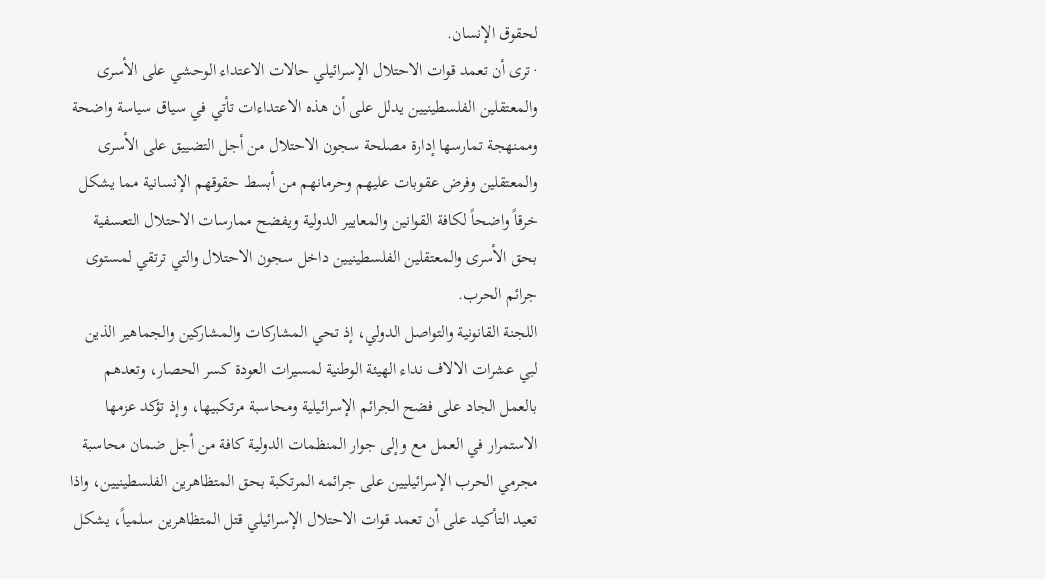لحقوق الإنسان.
· ترى أن تعمد قوات الاحتلال الإسرائيلي حالات الاعتداء الوحشي على الأسرى والمعتقلين الفلسطينيين يدلل على أن هذه الاعتداءات تأتي في سياق سياسة واضحة وممنهجة تمارسها إدارة مصلحة سجون الاحتلال من أجل التضييق على الأسرى والمعتقلين وفرض عقوبات عليهم وحرمانهم من أبسط حقوقهم الإنسانية مما يشكل خرقاً واضحاً لكافة القوانين والمعايير الدولية ويفضح ممارسات الاحتلال التعسفية بحق الأسرى والمعتقلين الفلسطينيين داخل سجون الاحتلال والتي ترتقي لمستوى جرائم الحرب.
اللجنة القانونية والتواصل الدولي، إذ تحي المشاركات والمشاركين والجماهير الذين لبي عشرات الالاف نداء الهيئة الوطنية لمسيرات العودة كسر الحصار، وتعدهم بالعمل الجاد على فضح الجرائم الإسرائيلية ومحاسبة مرتكبيها، وإذ تؤكد عزمها الاستمرار في العمل مع وإلى جوار المنظمات الدولية كافة من أجل ضمان محاسبة مجرمي الحرب الإسرائيليين على جرائمه المرتكبة بحق المتظاهرين الفلسطينيين، واذا تعيد التأكيد على أن تعمد قوات الاحتلال الإسرائيلي قتل المتظاهرين سلمياً، يشكل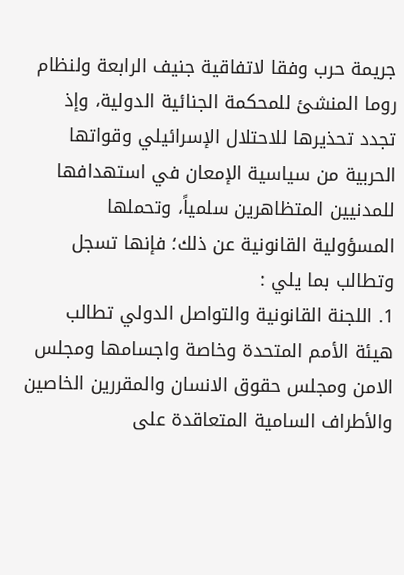جريمة حرب وفقا لاتفاقية جنيف الرابعة ولنظام روما المنشئ للمحكمة الجنائية الدولية، وإذ تجدد تحذيرها للاحتلال الإسرائيلي وقواتها الحربية من سياسية الإمعان في استهدافها للمدنيين المتظاهرين سلمياً، وتحملها المسؤولية القانونية عن ذلك؛ فإنها تسجل وتطالب بما يلي :
1. اللجنة القانونية والتواصل الدولي تطالب هيئة الأمم المتحدة وخاصة واجسامها ومجلس الامن ومجلس حقوق الانسان والمقررين الخاصين والأطراف السامية المتعاقدة على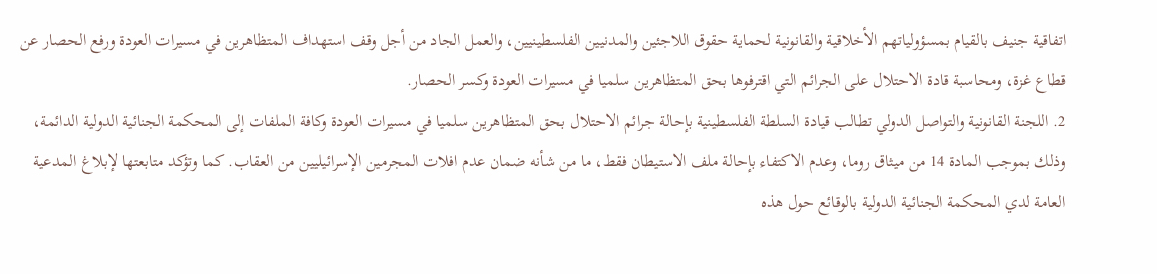اتفاقية جنيف بالقيام بمسؤولياتهم الأخلاقية والقانونية لحماية حقوق اللاجئين والمدنيين الفلسطينيين، والعمل الجاد من أجل وقف استهداف المتظاهرين في مسيرات العودة ورفع الحصار عن قطاع غزة، ومحاسبة قادة الاحتلال على الجرائم التي اقترفوها بحق المتظاهرين سلميا في مسيرات العودة وكسر الحصار.
2. اللجنة القانونية والتواصل الدولي تطالب قيادة السلطة الفلسطينية بإحالة جرائم الاحتلال بحق المتظاهرين سلميا في مسيرات العودة وكافة الملفات إلى المحكمة الجنائية الدولية الدائمة، وذلك بموجب المادة 14 من ميثاق روما، وعدم الاكتفاء بإحالة ملف الاستيطان فقط، ما من شأنه ضمان عدم افلات المجرمين الإسرائيليين من العقاب. كما وتؤكد متابعتها لإبلاغ المدعية العامة لدي المحكمة الجنائية الدولية بالوقائع حول هذه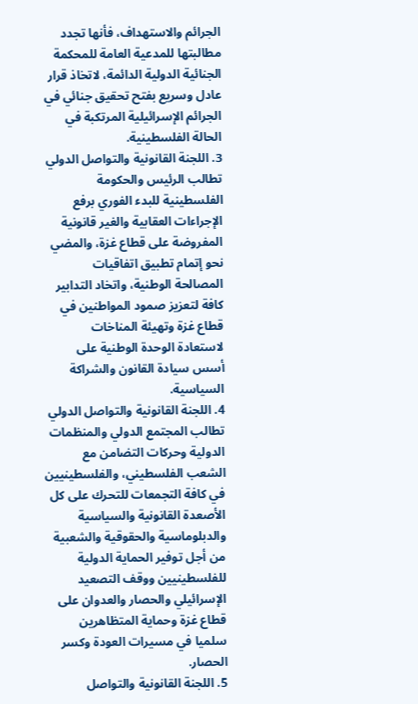الجرائم والاستهداف، فأنها تجدد مطالبتها للمدعية العامة للمحكمة الجنائية الدولية الدائمة، لاتخاذ قرار عادل وسريع بفتح تحقيق جنائي في الجرائم الإسرائيلية المرتكبة في الحالة الفلسطينية.
3. اللجنة القانونية والتواصل الدولي تطالب الرئيس والحكومة الفلسطينية للبدء الفوري برفع الإجراءات العقابية والغير قانونية المفروضة على قطاع غزة، والمضي نحو إتمام تطبيق اتفاقيات المصالحة الوطنية، واتخاد التدابير كافة لتعزيز صمود المواطنين في قطاع غزة وتهيئة المناخات لاستعادة الوحدة الوطنية على أسس سيادة القانون والشراكة السياسية.
4. اللجنة القانونية والتواصل الدولي تطالب المجتمع الدولي والمنظمات الدولية وحركات التضامن مع الشعب الفلسطيني، والفلسطينيين في كافة التجمعات للتحرك على كل الأصعدة القانونية والسياسية والدبلوماسية والحقوقية والشعبية من أجل توفير الحماية الدولية للفلسطينيين ووقف التصعيد الإسرائيلي والحصار والعدوان على قطاع غزة وحماية المتظاهرين سلميا في مسيرات العودة وكسر الحصار.
5. اللجنة القانونية والتواصل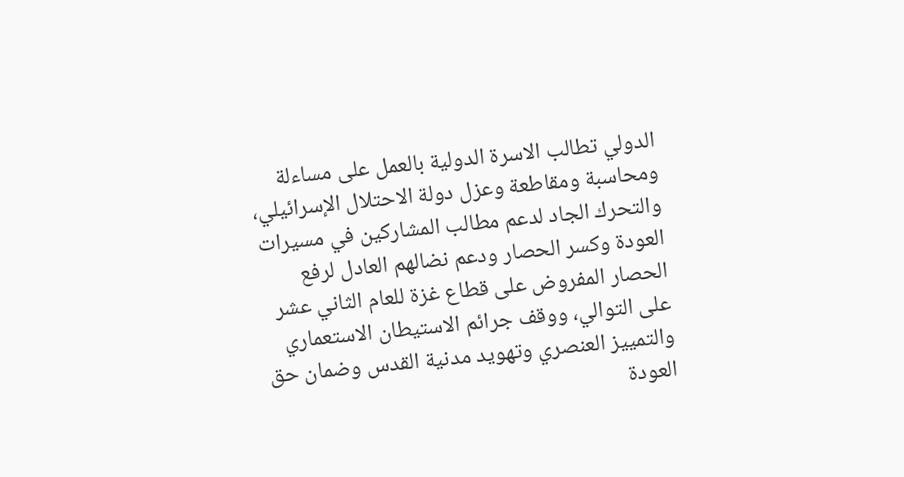الدولي تطالب الاسرة الدولية بالعمل على مساءلة ومحاسبة ومقاطعة وعزل دولة الاحتلال الإسرائيلي، والتحرك الجاد لدعم مطالب المشاركين في مسيرات العودة وكسر الحصار ودعم نضالهم العادل لرفع الحصار المفروض على قطاع غزة للعام الثاني عشر على التوالي، ووقف جرائم الاستيطان الاستعماري والتمييز العنصري وتهويد مدنية القدس وضمان حق العودة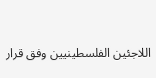اللاجئين الفلسطينيين وفق قرار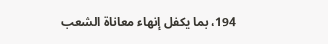194، بما يكفل إنهاء معاناة الشعب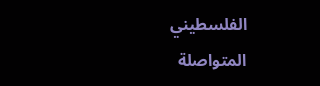الفلسطيني المتواصلة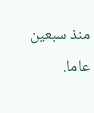منذ سبعين عاما.